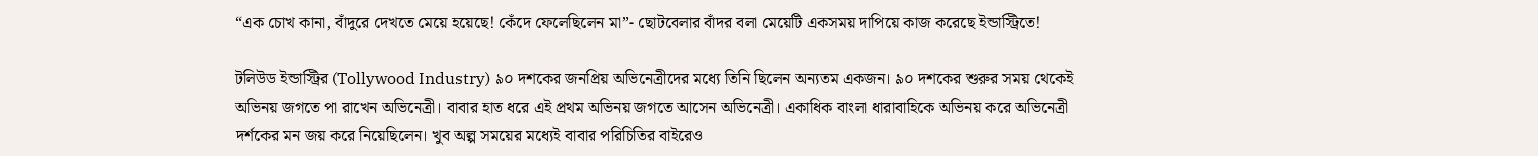“এক চোখ কানা, বাঁদুরে দেখতে মেয়ে হয়েছে! কেঁদে ফেলেছিলেন মা”- ছোটবেলার বাঁদর বলা মেয়েটি একসময় দাপিয়ে কাজ করেছে ইন্ডাস্ট্রিতে!

টলিউড ইন্ডাস্ট্রির (Tollywood Industry) ৯০ দশকের জনপ্রিয় অভিনেত্রীদের মধ্যে তিনি ছিলেন অন্যতম একজন। ৯০ দশকের শুরুর সময় থেকেই অভিনয় জগতে পা রাখেন অভিনেত্রী। বাবার হাত ধরে এই প্রথম অভিনয় জগতে আসেন অভিনেত্রী। একাধিক বাংলা ধারাবাহিকে অভিনয় করে অভিনেত্রী দর্শকের মন জয় করে নিয়েছিলেন। খুব অল্প সময়ের মধ্যেই বাবার পরিচিতির বাইরেও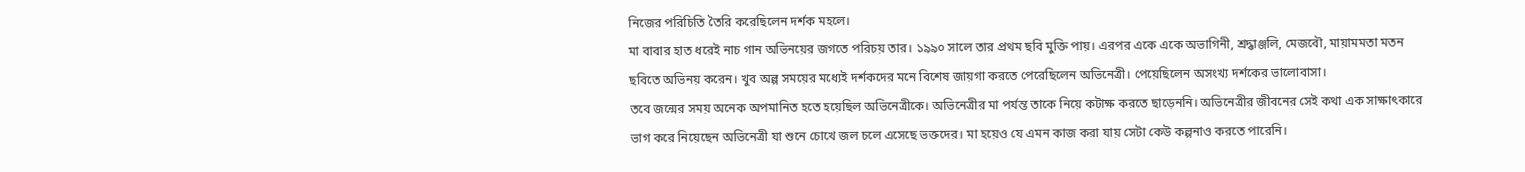নিজের পরিচিতি তৈরি করেছিলেন দর্শক মহলে।
মা বাবার হাত ধরেই নাচ গান অভিনয়ের জগতে পরিচয় তার। ১৯৯০ সালে তার প্রথম ছবি মুক্তি পায়। এরপর একে একে অভাগিনী, শ্রদ্ধাঞ্জলি, মেজবৌ, মায়ামমতা মতন ছবিতে অভিনয় করেন। খুব অল্প সময়ের মধ্যেই দর্শকদের মনে বিশেষ জায়গা করতে পেরেছিলেন অভিনেত্রী। পেয়েছিলেন অসংখ্য দর্শকের ভালোবাসা।
তবে জন্মের সময় অনেক অপমানিত হতে হয়েছিল অভিনেত্রীকে। অভিনেত্রীর মা পর্যন্ত তাকে নিয়ে কটাক্ষ করতে ছাড়েননি। অভিনেত্রীর জীবনের সেই কথা এক সাক্ষাৎকারে ভাগ করে নিয়েছেন অভিনেত্রী যা শুনে চোখে জল চলে এসেছে ভক্তদের। মা হয়েও যে এমন কাজ করা যায় সেটা কেউ কল্পনাও করতে পারেনি।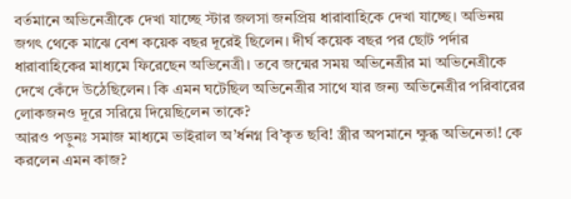বর্তমানে অভিনেত্রীকে দেখা যাচ্ছে স্টার জলসা জনপ্রিয় ধারাবাহিকে দেখা যাচ্ছে। অভিনয় জগৎ থেকে মাঝে বেশ কয়েক বছর দূরেই ছিলেন। দীর্ঘ কয়েক বছর পর ছোট পর্দার ধারাবাহিকের মাধ্যমে ফিরেছেন অভিনেত্রী। তবে জন্মের সময় অভিনেত্রীর মা অভিনেত্রীকে দেখে কেঁদে উঠেছিলেন। কি এমন ঘটেছিল অভিনেত্রীর সাথে যার জন্য অভিনেত্রীর পরিবারের লোকজনও দূরে সরিয়ে দিয়েছিলেন তাকে?
আরও পড়ুনঃ সমাজ মাধ্যমে ভাইরাল অ’র্ধনগ্ন বি’কৃত ছবি! স্ত্রীর অপমানে ক্ষুব্ধ অভিনেতা! কে করলেন এমন কাজ?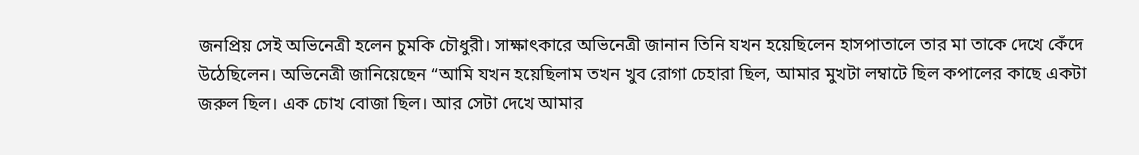জনপ্রিয় সেই অভিনেত্রী হলেন চুমকি চৌধুরী। সাক্ষাৎকারে অভিনেত্রী জানান তিনি যখন হয়েছিলেন হাসপাতালে তার মা তাকে দেখে কেঁদে উঠেছিলেন। অভিনেত্রী জানিয়েছেন “আমি যখন হয়েছিলাম তখন খুব রোগা চেহারা ছিল, আমার মুখটা লম্বাটে ছিল কপালের কাছে একটা জরুল ছিল। এক চোখ বোজা ছিল। আর সেটা দেখে আমার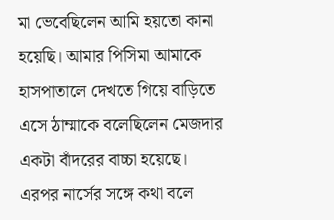মা ভেবেছিলেন আমি হয়তো কানা হয়েছি। আমার পিসিমা আমাকে হাসপাতালে দেখতে গিয়ে বাড়িতে এসে ঠাম্মাকে বলেছিলেন মেজদার একটা বাঁদরের বাচ্চা হয়েছে। এরপর নার্সের সঙ্গে কথা বলে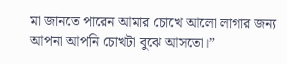মা জানতে পারেন আমার চোখে আলো লাগার জন্য আপনা আপনি চোখটা বুঝে আসতো।”